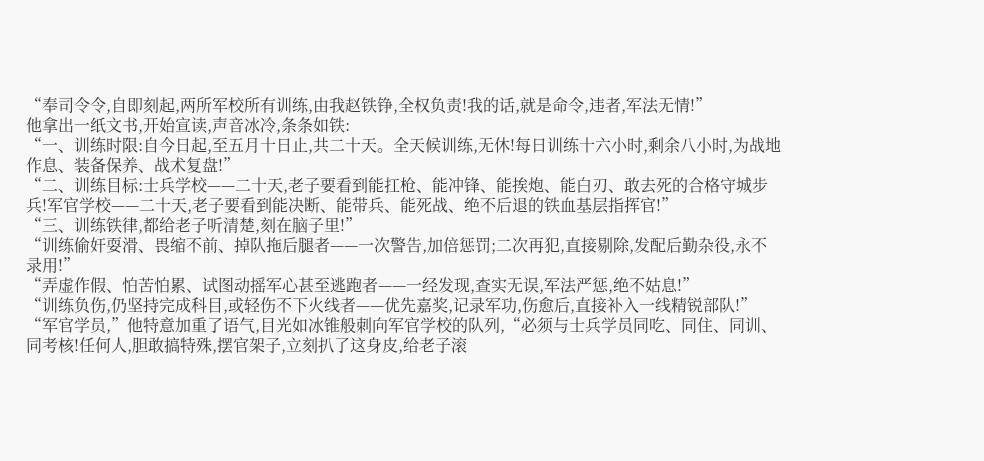“奉司令令,自即刻起,两所军校所有训练,由我赵铁铮,全权负责!我的话,就是命令,违者,军法无情!”
他拿出一纸文书,开始宣读,声音冰冷,条条如铁:
“一、训练时限:自今日起,至五月十日止,共二十天。全天候训练,无休!每日训练十六小时,剩余八小时,为战地作息、装备保养、战术复盘!”
“二、训练目标:士兵学校——二十天,老子要看到能扛枪、能冲锋、能挨炮、能白刃、敢去死的合格守城步兵!军官学校——二十天,老子要看到能决断、能带兵、能死战、绝不后退的铁血基层指挥官!”
“三、训练铁律,都给老子听清楚,刻在脑子里!”
“训练偷奸耍滑、畏缩不前、掉队拖后腿者——一次警告,加倍惩罚;二次再犯,直接剔除,发配后勤杂役,永不录用!”
“弄虚作假、怕苦怕累、试图动摇军心甚至逃跑者——一经发现,查实无误,军法严惩,绝不姑息!”
“训练负伤,仍坚持完成科目,或轻伤不下火线者——优先嘉奖,记录军功,伤愈后,直接补入一线精锐部队!”
“军官学员,”他特意加重了语气,目光如冰锥般刺向军官学校的队列,“必须与士兵学员同吃、同住、同训、同考核!任何人,胆敢搞特殊,摆官架子,立刻扒了这身皮,给老子滚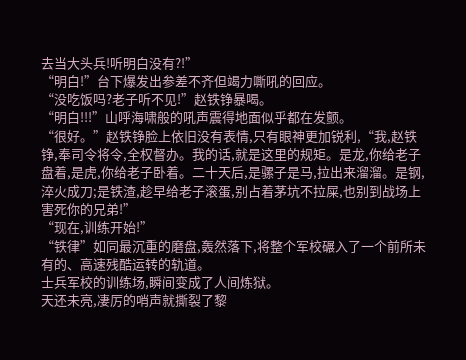去当大头兵!听明白没有?!”
“明白!”台下爆发出参差不齐但竭力嘶吼的回应。
“没吃饭吗?老子听不见!”赵铁铮暴喝。
“明白!!!”山呼海啸般的吼声震得地面似乎都在发颤。
“很好。”赵铁铮脸上依旧没有表情,只有眼神更加锐利,“我,赵铁铮,奉司令将令,全权督办。我的话,就是这里的规矩。是龙,你给老子盘着,是虎,你给老子卧着。二十天后,是骡子是马,拉出来溜溜。是钢,淬火成刀;是铁渣,趁早给老子滚蛋,别占着茅坑不拉屎,也别到战场上害死你的兄弟!”
“现在,训练开始!”
“铁律”如同最沉重的磨盘,轰然落下,将整个军校碾入了一个前所未有的、高速残酷运转的轨道。
士兵军校的训练场,瞬间变成了人间炼狱。
天还未亮,凄厉的哨声就撕裂了黎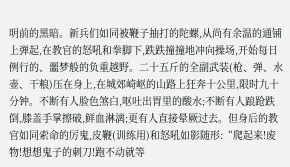明前的黑暗。新兵们如同被鞭子抽打的陀螺,从尚有余温的通铺上弹起,在教官的怒吼和拳脚下,跌跌撞撞地冲向操场,开始每日例行的、噩梦般的负重越野。二十五斤的全副武装(枪、弹、水壶、干粮)压在身上,在城郊崎岖的山路上狂奔十公里,限时九十分钟。不断有人脸色煞白,呕吐出胃里的酸水;不断有人踉跄跌倒,膝盖手掌擦破,鲜血淋漓;更有人直接晕厥过去。但身后的教官如同索命的厉鬼,皮鞭(训练用)和怒吼如影随形:“爬起来!废物!想想鬼子的刺刀!跑不动就等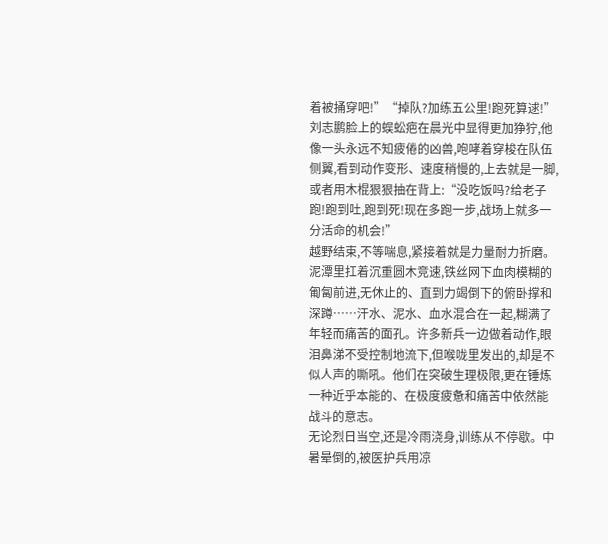着被捅穿吧!”“掉队?加练五公里!跑死算逑!”
刘志鹏脸上的蜈蚣疤在晨光中显得更加狰狞,他像一头永远不知疲倦的凶兽,咆哮着穿梭在队伍侧翼,看到动作变形、速度稍慢的,上去就是一脚,或者用木棍狠狠抽在背上:“没吃饭吗?给老子跑!跑到吐,跑到死!现在多跑一步,战场上就多一分活命的机会!”
越野结束,不等喘息,紧接着就是力量耐力折磨。泥潭里扛着沉重圆木竞速,铁丝网下血肉模糊的匍匐前进,无休止的、直到力竭倒下的俯卧撑和深蹲……汗水、泥水、血水混合在一起,糊满了年轻而痛苦的面孔。许多新兵一边做着动作,眼泪鼻涕不受控制地流下,但喉咙里发出的,却是不似人声的嘶吼。他们在突破生理极限,更在锤炼一种近乎本能的、在极度疲惫和痛苦中依然能战斗的意志。
无论烈日当空,还是冷雨浇身,训练从不停歇。中暑晕倒的,被医护兵用凉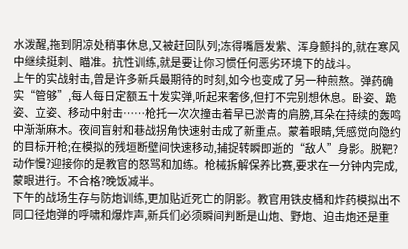水泼醒,拖到阴凉处稍事休息,又被赶回队列;冻得嘴唇发紫、浑身颤抖的,就在寒风中继续挺刺、瞄准。抗性训练,就是要让你习惯任何恶劣环境下的战斗。
上午的实战射击,曾是许多新兵最期待的时刻,如今也变成了另一种煎熬。弹药确实“管够”,每人每日定额五十发实弹,听起来奢侈,但打不完别想休息。卧姿、跪姿、立姿、移动中射击……枪托一次次撞击着早已淤青的肩膀,耳朵在持续的轰鸣中渐渐麻木。夜间盲射和巷战拐角快速射击成了新重点。蒙着眼睛,凭感觉向隐约的目标开枪;在模拟的残垣断壁间快速移动,捕捉转瞬即逝的“敌人”身影。脱靶?动作慢?迎接你的是教官的怒骂和加练。枪械拆解保养比赛,要求在一分钟内完成,蒙眼进行。不合格?晚饭减半。
下午的战场生存与防炮训练,更加贴近死亡的阴影。教官用铁皮桶和炸药模拟出不同口径炮弹的呼啸和爆炸声,新兵们必须瞬间判断是山炮、野炮、迫击炮还是重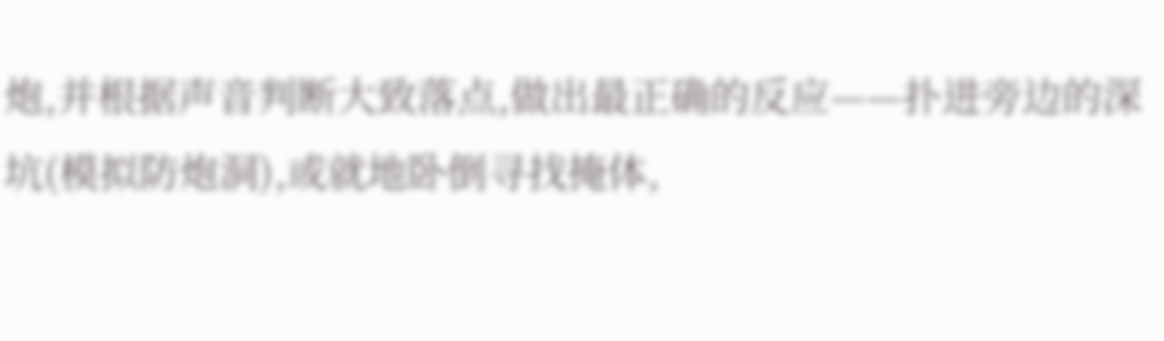炮,并根据声音判断大致落点,做出最正确的反应——扑进旁边的深坑(模拟防炮洞),或就地卧倒寻找掩体,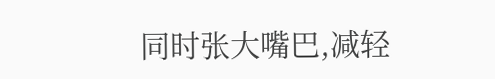同时张大嘴巴,减轻